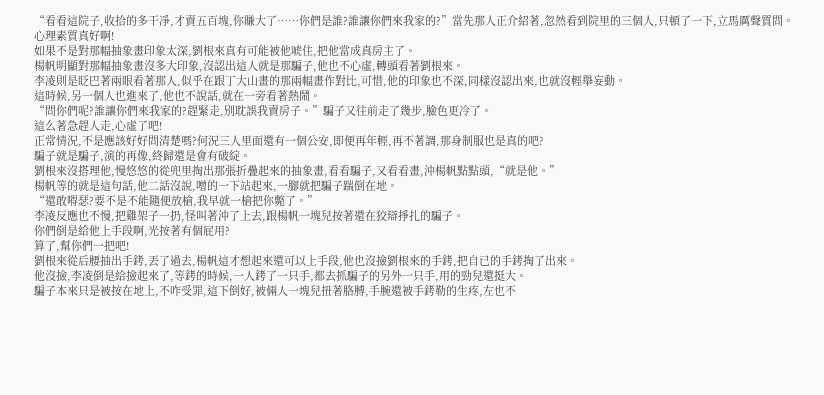“看看這院子,收拾的多干凈,才賣五百塊,你賺大了……你們是誰?誰讓你們來我家的?”當先那人正介紹著,忽然看到院里的三個人,只頓了一下,立馬厲聲質問。
心理素質真好啊!
如果不是對那幅抽象畫印象太深,劉根來真有可能被他唬住,把他當成真房主了。
楊帆明顯對那幅抽象畫沒多大印象,沒認出這人就是那騙子,他也不心虛,轉頭看著劉根來。
李凌則是眨巴著兩眼看著那人,似乎在跟丁大山畫的那兩幅畫作對比,可惜,他的印象也不深,同樣沒認出來,也就沒輕舉妄動。
這時候,另一個人也進來了,他也不說話,就在一旁看著熱鬧。
“問你們呢?誰讓你們來我家的?趕緊走,別耽誤我賣房子。”騙子又往前走了幾步,臉色更冷了。
這么著急趕人走,心虛了吧!
正常情況,不是應該好好問清楚嗎?何況三人里面還有一個公安,即便再年輕,再不著調,那身制服也是真的吧?
騙子就是騙子,演的再像,終歸還是會有破綻。
劉根來沒搭理他,慢悠悠的從兜里掏出那張折疊起來的抽象畫,看看騙子,又看看畫,沖楊帆點點頭,“就是他。”
楊帆等的就是這句話,他二話沒說,噌的一下站起來,一腳就把騙子踹倒在地。
“還敢嘚瑟?要不是不能隨便放槍,我早就一槍把你斃了。”
李凌反應也不慢,把雞架子一扔,怪叫著沖了上去,跟楊帆一塊兒按著還在狡辯掙扎的騙子。
你們倒是給他上手段啊,光按著有個屁用?
算了,幫你們一把吧!
劉根來從后腰抽出手銬,丟了過去,楊帆這才想起來還可以上手段,他也沒撿劉根來的手銬,把自已的手銬掏了出來。
他沒撿,李凌倒是給撿起來了,等銬的時候,一人銬了一只手,都去抓騙子的另外一只手,用的勁兒還挺大。
騙子本來只是被按在地上,不咋受罪,這下倒好,被倆人一塊兒扭著胳膊,手腕還被手銬勒的生疼,左也不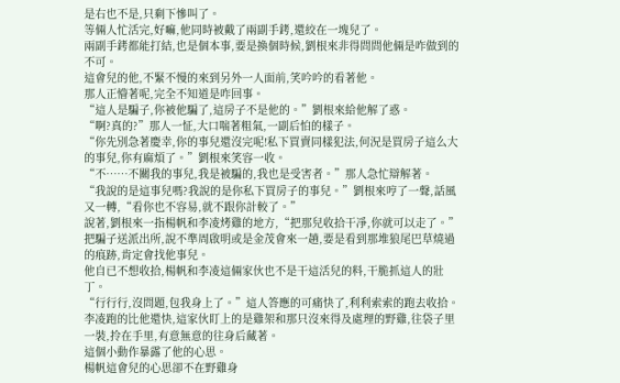是右也不是,只剩下慘叫了。
等倆人忙活完,好嘛,他同時被戴了兩副手銬,還絞在一塊兒了。
兩副手銬都能打結,也是個本事,要是換個時候,劉根來非得問問他倆是咋做到的不可。
這會兒的他,不緊不慢的來到另外一人面前,笑吟吟的看著他。
那人正懵著呢,完全不知道是咋回事。
“這人是騙子,你被他騙了,這房子不是他的。”劉根來給他解了惑。
“啊?真的?”那人一怔,大口喘著粗氣,一副后怕的樣子。
“你先別急著慶幸,你的事兒還沒完呢!私下買賣同樣犯法,何況是買房子這么大的事兒,你有麻煩了。”劉根來笑容一收。
“不……不關我的事兒,我是被騙的,我也是受害者。”那人急忙辯解著。
“我說的是這事兒嗎?我說的是你私下買房子的事兒。”劉根來哼了一聲,話風又一轉,“看你也不容易,就不跟你計較了。”
說著,劉根來一指楊帆和李凌烤雞的地方,“把那兒收拾干凈,你就可以走了。”
把騙子送派出所,說不準周啟明或是金茂會來一趟,要是看到那堆狼尾巴草燒過的痕跡,肯定會找他事兒。
他自已不想收拾,楊帆和李凌這倆家伙也不是干這活兒的料,干脆抓這人的壯丁。
“行行行,沒問題,包我身上了。”這人答應的可痛快了,利利索索的跑去收拾。
李凌跑的比他還快,這家伙盯上的是雞架和那只沒來得及處理的野雞,往袋子里一裝,拎在手里,有意無意的往身后藏著。
這個小動作暴露了他的心思。
楊帆這會兒的心思卻不在野雞身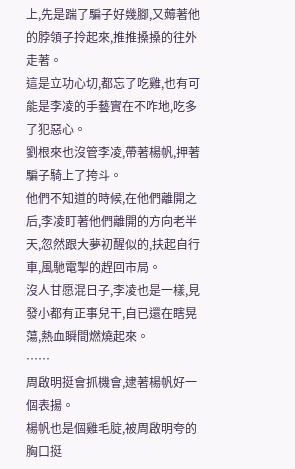上,先是踹了騙子好幾腳,又薅著他的脖領子拎起來,推推搡搡的往外走著。
這是立功心切,都忘了吃雞,也有可能是李凌的手藝實在不咋地,吃多了犯惡心。
劉根來也沒管李凌,帶著楊帆,押著騙子騎上了挎斗。
他們不知道的時候,在他們離開之后,李凌盯著他們離開的方向老半天,忽然跟大夢初醒似的,扶起自行車,風馳電掣的趕回市局。
沒人甘愿混日子,李凌也是一樣,見發小都有正事兒干,自已還在瞎晃蕩,熱血瞬間燃燒起來。
……
周啟明挺會抓機會,逮著楊帆好一個表揚。
楊帆也是個雞毛腚,被周啟明夸的胸口挺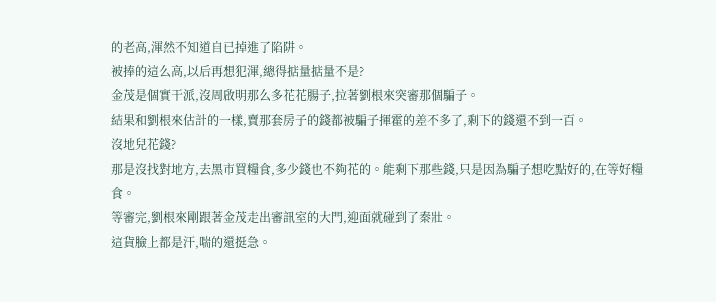的老高,渾然不知道自已掉進了陷阱。
被捧的這么高,以后再想犯渾,總得掂量掂量不是?
金茂是個實干派,沒周啟明那么多花花腸子,拉著劉根來突審那個騙子。
結果和劉根來估計的一樣,賣那套房子的錢都被騙子揮霍的差不多了,剩下的錢還不到一百。
沒地兒花錢?
那是沒找對地方,去黑市買糧食,多少錢也不夠花的。能剩下那些錢,只是因為騙子想吃點好的,在等好糧食。
等審完,劉根來剛跟著金茂走出審訊室的大門,迎面就碰到了秦壯。
這貨臉上都是汗,喘的還挺急。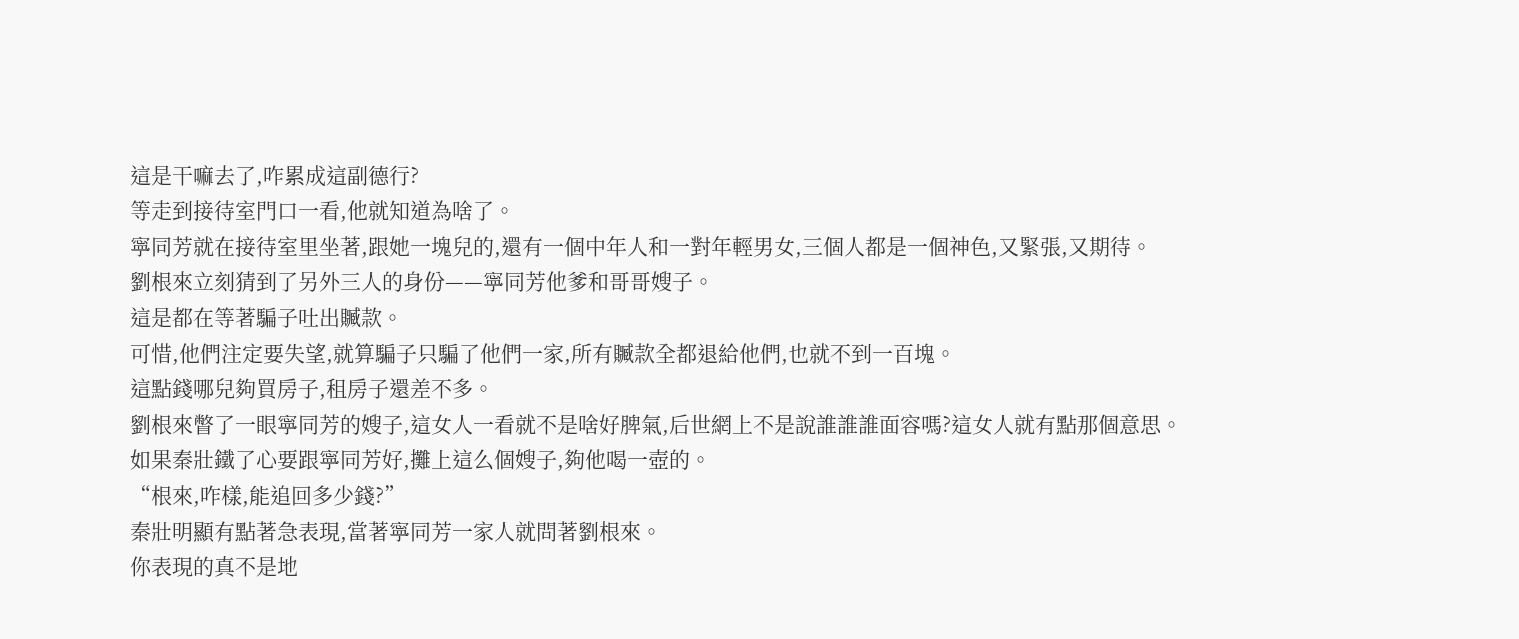這是干嘛去了,咋累成這副德行?
等走到接待室門口一看,他就知道為啥了。
寧同芳就在接待室里坐著,跟她一塊兒的,還有一個中年人和一對年輕男女,三個人都是一個神色,又緊張,又期待。
劉根來立刻猜到了另外三人的身份——寧同芳他爹和哥哥嫂子。
這是都在等著騙子吐出贓款。
可惜,他們注定要失望,就算騙子只騙了他們一家,所有贓款全都退給他們,也就不到一百塊。
這點錢哪兒夠買房子,租房子還差不多。
劉根來瞥了一眼寧同芳的嫂子,這女人一看就不是啥好脾氣,后世網上不是說誰誰誰面容嗎?這女人就有點那個意思。
如果秦壯鐵了心要跟寧同芳好,攤上這么個嫂子,夠他喝一壺的。
“根來,咋樣,能追回多少錢?”
秦壯明顯有點著急表現,當著寧同芳一家人就問著劉根來。
你表現的真不是地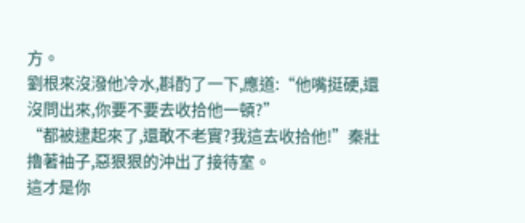方。
劉根來沒潑他冷水,斟酌了一下,應道:“他嘴挺硬,還沒問出來,你要不要去收拾他一頓?”
“都被逮起來了,還敢不老實?我這去收拾他!”秦壯擼著袖子,惡狠狠的沖出了接待室。
這才是你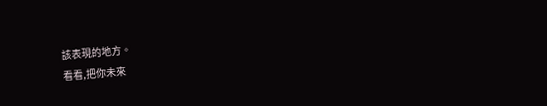該表現的地方。
看看,把你未來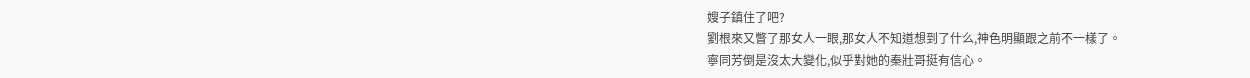嫂子鎮住了吧?
劉根來又瞥了那女人一眼,那女人不知道想到了什么,神色明顯跟之前不一樣了。
寧同芳倒是沒太大變化,似乎對她的秦壯哥挺有信心。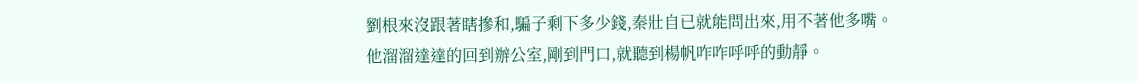劉根來沒跟著瞎摻和,騙子剩下多少錢,秦壯自已就能問出來,用不著他多嘴。
他溜溜達達的回到辦公室,剛到門口,就聽到楊帆咋咋呼呼的動靜。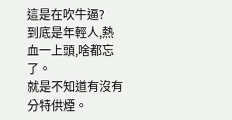這是在吹牛逼?
到底是年輕人,熱血一上頭,啥都忘了。
就是不知道有沒有分特供煙。